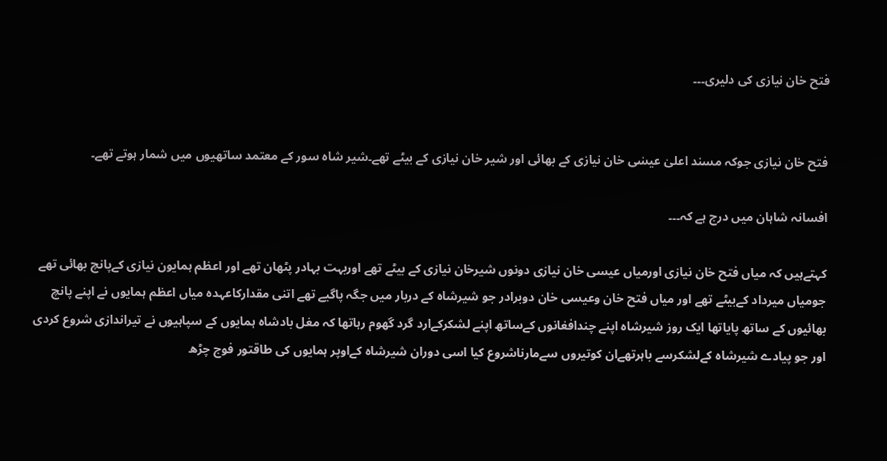فتح خان نیازی کی دلیری۔۔۔


فتح خان نیازی جوکہ مسند اعلیٰ عیسٰی خان نیازی کے بھائی اور شیر خان نیازی کے بیٹے تھے۔شیر شاہ سور کے معتمد ساتھیوں میں شمار ہوتے تھے۔

افسانہ شاہان میں درج ہے کہ۔۔۔

کہتےہیں کہ میاں فتح خان نیازی اورمیاں عیسی خان نیازی دونوں شیرخان نیازی کے بیٹے تھے اوربہت بہادر پٹھان تھے اور اعظم ہمایون نیازی کےپانچ بھائی تھے جومیاں میرداد کےبیٹے تھے اور میاں فتح خان وعیسی خان دوبرادر جو شیرشاہ کے دربار میں جگہ پاگیے تھے اتنی مقدارکاعہدہ میاں اعظم ہمایوں نے اپنے پانچ بھائیوں کے ساتھ پایاتھا ایک روز شیرشاہ اپنے چندافغانوں کےساتھ اپنے لشکرکےارد گرد گھوم رہاتھا کہ مغل بادشاہ ہمایوں کے سپاہیوں نے تیراندازی شروع کردی اور جو پیادے شیرشاہ کےلشکرسے باہرتھےان کوتیروں سےمارناشروع کیا اسی دوران شیرشاہ کےاوپر ہمایوں کی طاقتور فوج چڑھ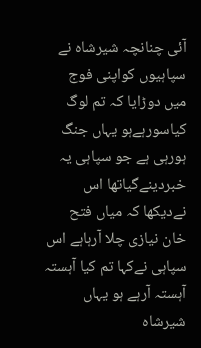آئی چنانچہ شیرشاہ نے سپاہیوں کواپنی فوج میں دوڑایا کہ تم لوگ کیاسورہےہو یہاں جنگ ہورہی ہے جو سپاہی یہ خبردینےگیاتھا اس نےدیکھا کہ میاں فتح خان نیازی چلا آرہاہے اس سپاہی نےکہا تم کیا آہستہ آہستہ آرہے ہو یہاں شیرشاہ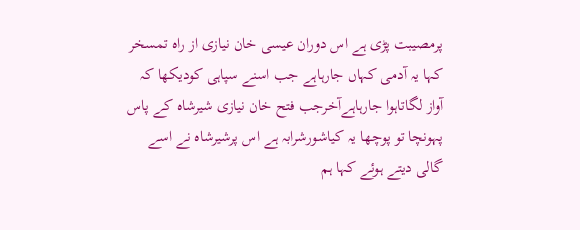پرمصیبت پڑی ہے اس دوران عیسی خان نیازی از راہ تمسخر کہا یہ آدمی کہاں جارہاہے جب اسنے سپاہی کودیکھا کہ آواز لگاتاہوا جارہاہےآخرجب فتح خان نیازی شیرشاہ کے پاس پہونچا تو پوچھا یہ کیاشورشرابہ ہے اس پرشیرشاہ نے اسے گالی دیتے ہوئے کہا ہم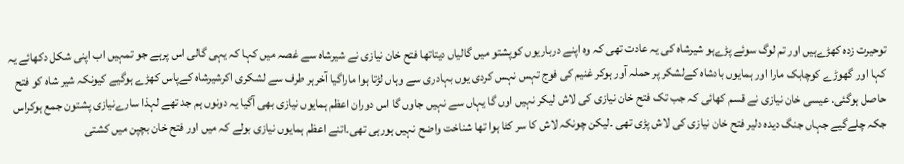توحیرت زدہ کھڑےہیں اور تم لوگ سوئے پڑےہو شیرشاہ کی یہ عادت تھی کہ وہ اپنے درباریوں کوپشتو میں گالیاں دیتاتھا فتح خان نیازی نے شیرشاہ سے غصہ میں کہا کہ یہی گالی اس پرہے جو تمہیں اب اپنی شکل دکھائے یہ کہا اور گھوڑے کوچابک مارا اور ہمایوں بادشاہ کےلشکر پر حملہ آور ہوکر غنیم کی فوج تہس نہس کردی یوں بہادری سے وہاں لڑتا ہوا ماراگیا آخرہر طرف سے لشکری اکرشیرشاہ کےپاس کھڑے ہوگیے کیونکہ شیر شاہ کو فتح حاصل ہوگئی. عیسی خان نیازی نے قسم کھائی کہ جب تک فتح خان نیازی کی لاش لیکر نہیں اوں گا یہاں سے نہیں جاوں گا اس دوران اعظم ہمایوں نیازی بھی آگیا یہ دونوں ہم جد تھے لہذا سارےنیازی پشتون جمع ہوکراس جکہ چلےگیے جہاں جنگ دیدہ دلیر فتح خان نیازی کی لاش پڑی تھی ۔لیکن چونکہ لاش کا سر کٹا ہوا تھا شناخت واضح نہیں ہورہی تھی۔اتنے اعظم ہمایوں نیازی بولے کہ میں اور فتح خان بچپن میں کشتی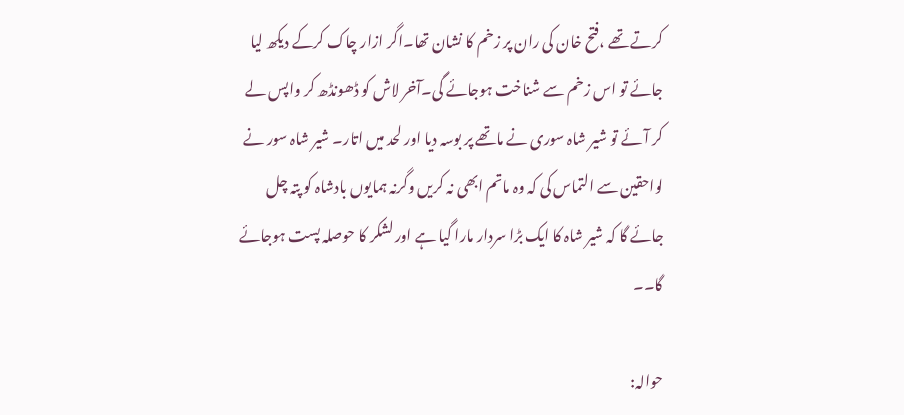کرتے تھے ،فتح خان کی ران پر زخم کا نشان تھا۔اگر ازار چاک کرکے دیکھ لیا جائے تو اس زخم سے شناخت ہوجائے گی۔آخر لاش کو ڈھونڈھ کر واپس لے کر آئے تو شیر شاہ سوری نے ماتھے پر بوسہ دیا اور لحد میں اتار۔ شیر شاہ سور نے لواحقین سے التماس کی کہ وہ ماتم ابھی نہ کریں وگرنہ ہمایوں بادشاہ کو پتہ چل جائے گا کہ شیر شاہ کا ایک بڑا سردار مارا گیا ہے اور لشکر کا حوصلہ پست ہوجائے گا۔۔

حوالہ: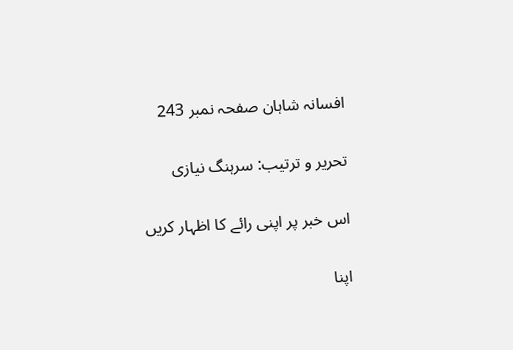افسانہ شاہان صفحہ نمبر 243

تحریر و ترتیب: سرہنگ نیازی

اس خبر پر اپنی رائے کا اظہار کریں

اپنا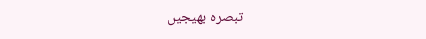تبصرہ بھیجیں